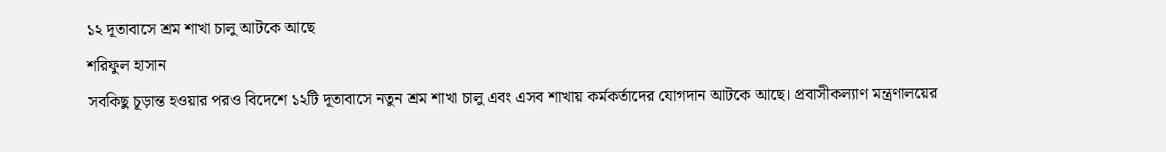১২ দূতাবাসে শ্রম শাখা চালু আটকে আছে
শরিফুল হাসান
সবকিছু চূড়ান্ত হওয়ার পরও বিদেশে ১২টি দূতাবাসে নতুন শ্রম শাখা চালু এবং এসব শাখায় কর্মকর্তাদের যোগদান আটকে আছে। প্রবাসীকল্যাণ মন্ত্রণালয়ের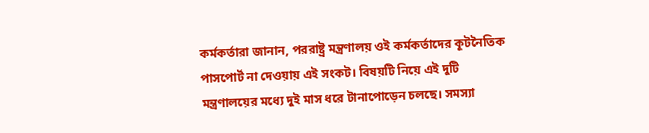কর্মকর্তারা জানান, পররাষ্ট্র মন্ত্রণালয় ওই কর্মকর্তাদের কূটনৈতিক পাসপোর্ট না দেওয়ায় এই সংকট। বিষয়টি নিয়ে এই দুটি মন্ত্রণালয়ের মধ্যে দুই মাস ধরে টানাপোড়েন চলছে। সমস্যা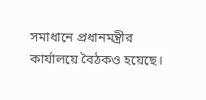সমাধানে প্রধানমন্ত্রীর কার্যালয়ে বৈঠকও হয়েছে।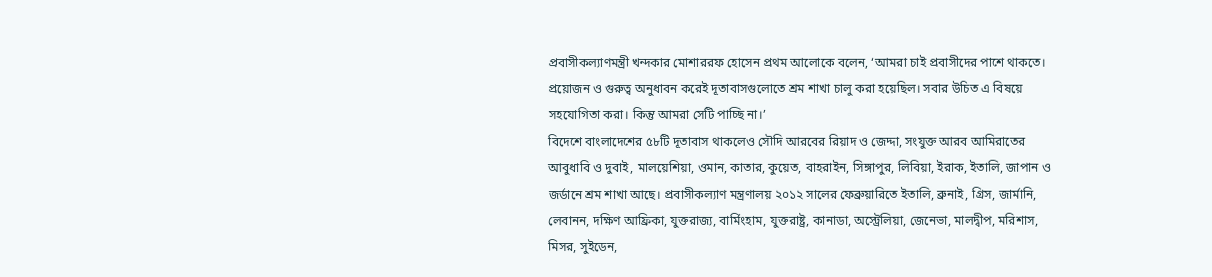প্রবাসীকল্যাণমন্ত্রী খন্দকার মোশাররফ হোসেন প্রথম আলোকে বলেন, ‘আমরা চাই প্রবাসীদের পাশে থাকতে। প্রয়োজন ও গুরুত্ব অনুধাবন করেই দূতাবাসগুলোতে শ্রম শাখা চালু করা হয়েছিল। সবার উচিত এ বিষয়ে সহযোগিতা করা। কিন্তু আমরা সেটি পাচ্ছি না।’
বিদেশে বাংলাদেশের ৫৮টি দূতাবাস থাকলেও সৌদি আরবের রিয়াদ ও জেদ্দা, সংযুক্ত আরব আমিরাতের আবুধাবি ও দুবাই, মালয়েশিয়া, ওমান, কাতার, কুয়েত, বাহরাইন, সিঙ্গাপুর, লিবিয়া, ইরাক, ইতালি, জাপান ও জর্ডানে শ্রম শাখা আছে। প্রবাসীকল্যাণ মন্ত্রণালয় ২০১২ সালের ফেব্রুয়ারিতে ইতালি, ব্রুনাই, গ্রিস, জার্মানি, লেবানন, দক্ষিণ আফ্রিকা, যুক্তরাজ্য, বার্মিংহাম, যুক্তরাষ্ট্র, কানাডা, অস্ট্রেলিয়া, জেনেভা, মালদ্বীপ, মরিশাস, মিসর, সুইডেন,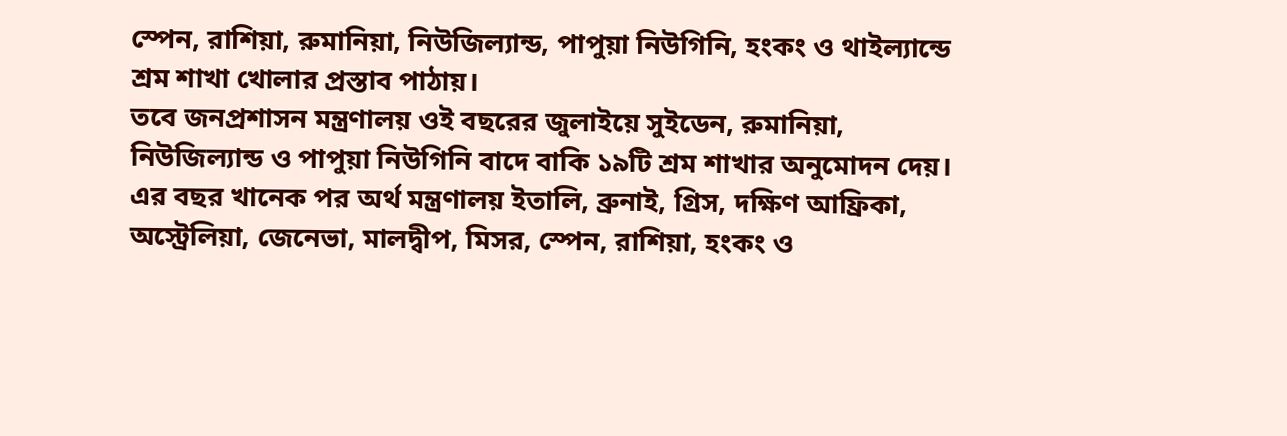স্পেন, রাশিয়া, রুমানিয়া, নিউজিল্যান্ড, পাপুয়া নিউগিনি, হংকং ও থাইল্যান্ডে শ্রম শাখা খোলার প্রস্তাব পাঠায়।
তবে জনপ্রশাসন মন্ত্রণালয় ওই বছরের জুলাইয়ে সুইডেন, রুমানিয়া, নিউজিল্যান্ড ও পাপুয়া নিউগিনি বাদে বাকি ১৯টি শ্রম শাখার অনুমোদন দেয়। এর বছর খানেক পর অর্থ মন্ত্রণালয় ইতালি, ব্রুনাই, গ্রিস, দক্ষিণ আফ্রিকা, অস্ট্রেলিয়া, জেনেভা, মালদ্বীপ, মিসর, স্পেন, রাশিয়া, হংকং ও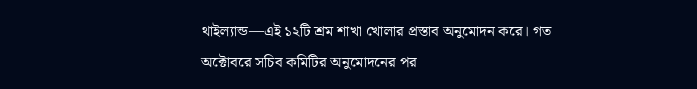থাইল্যান্ড—এই ১২টি শ্রম শাখা খোলার প্রস্তাব অনুমোদন করে। গত অক্টোবরে সচিব কমিটির অনুমোদনের পর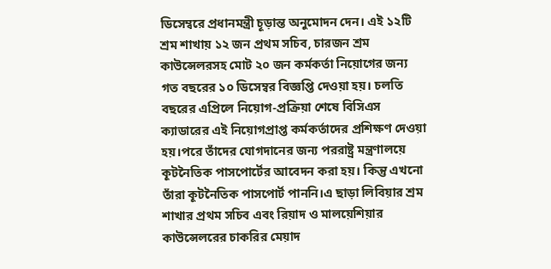ডিসেম্বরে প্রধানমন্ত্রী চূড়ান্ত অনুমোদন দেন। এই ১২টি শ্রম শাখায় ১২ জন প্রথম সচিব, চারজন শ্রম কাউন্সেলরসহ মোট ২০ জন কর্মকর্তা নিয়োগের জন্য গত বছরের ১০ ডিসেম্বর বিজ্ঞপ্তি দেওয়া হয়। চলতি বছরের এপ্রিলে নিয়োগ-প্রক্রিয়া শেষে বিসিএস ক্যাডারের এই নিয়োগপ্রাপ্ত কর্মকর্তাদের প্রশিক্ষণ দেওয়া হয়।পরে তাঁদের যোগদানের জন্য পররাষ্ট্র মন্ত্রণালয়ে কূটনৈতিক পাসপোর্টের আবেদন করা হয়। কিন্তু এখনো তাঁরা কূটনৈতিক পাসপোর্ট পাননি।এ ছাড়া লিবিয়ার শ্রম শাখার প্রথম সচিব এবং রিয়াদ ও মালয়েশিয়ার কাউন্সেলরের চাকরির মেয়াদ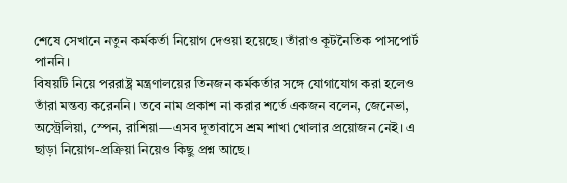শেষে সেখানে নতুন কর্মকর্তা নিয়োগ দেওয়া হয়েছে। তাঁরাও কূটনৈতিক পাসপোর্ট পাননি।
বিষয়টি নিয়ে পররাষ্ট্র মন্ত্রণালয়ের তিনজন কর্মকর্তার সঙ্গে যোগাযোগ করা হলেও তাঁরা মন্তব্য করেননি। তবে নাম প্রকাশ না করার শর্তে একজন বলেন, জেনেভা, অস্ট্রেলিয়া, স্পেন, রাশিয়া—এসব দূতাবাসে শ্রম শাখা খোলার প্রয়োজন নেই। এ ছাড়া নিয়োগ-প্রক্রিয়া নিয়েও কিছু প্রশ্ন আছে।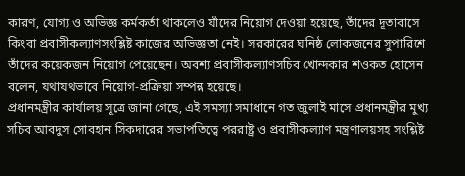কারণ, যোগ্য ও অভিজ্ঞ কর্মকর্তা থাকলেও যাঁদের নিয়োগ দেওয়া হয়েছে, তাঁদের দূতাবাসে কিংবা প্রবাসীকল্যাণসংশ্লিষ্ট কাজের অভিজ্ঞতা নেই। সরকারের ঘনিষ্ঠ লোকজনের সুপারিশে তাঁদের কয়েকজন নিয়োগ পেয়েছেন। অবশ্য প্রবাসীকল্যাণসচিব খোন্দকার শওকত হোসেন বলেন, যথাযথভাবে নিয়োগ-প্রক্রিয়া সম্পন্ন হয়েছে।
প্রধানমন্ত্রীর কার্যালয় সূত্রে জানা গেছে, এই সমস্যা সমাধানে গত জুলাই মাসে প্রধানমন্ত্রীর মুখ্য সচিব আবদুস সোবহান সিকদারের সভাপতিত্বে পররাষ্ট্র ও প্রবাসীকল্যাণ মন্ত্রণালয়সহ সংশ্লিষ্ট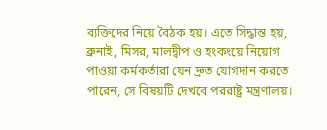ব্যক্তিদের নিয়ে বৈঠক হয়। এতে সিদ্ধান্ত হয়, ব্রুনাই, মিসর, মালদ্বীপ ও হংকংয়ে নিয়োগ পাওয়া কর্মকর্তারা যেন দ্রুত যোগদান করতে পারেন, সে বিষয়টি দেখবে পররাষ্ট্র মন্ত্রণালয়।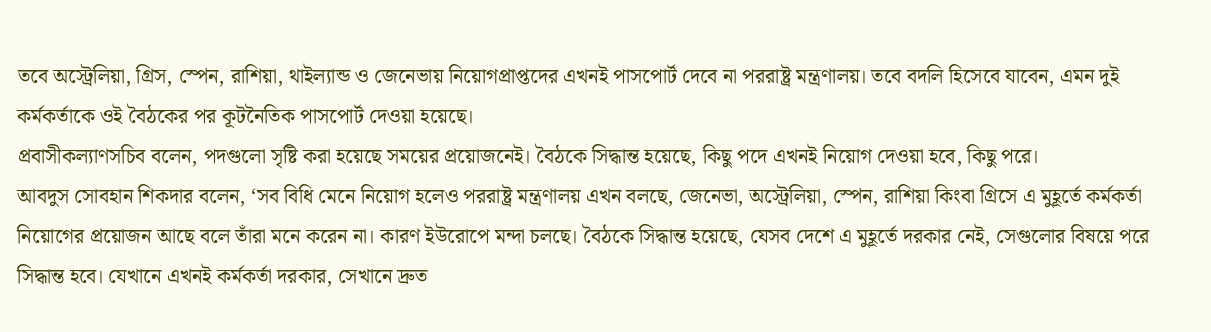তবে অস্ট্রেলিয়া, গ্রিস, স্পেন, রাশিয়া, থাইল্যান্ড ও জেনেভায় নিয়োগপ্রাপ্তদের এখনই পাসপোর্ট দেবে না পররাষ্ট্র মন্ত্রণালয়। তবে বদলি হিসেবে যাবেন, এমন দুই কর্মকর্তাকে ওই বৈঠকের পর কূটনৈতিক পাসপোর্ট দেওয়া হয়েছে।
প্রবাসীকল্যাণসচিব বলেন, পদগুলো সৃষ্টি করা হয়েছে সময়ের প্রয়োজনেই। বৈঠকে সিদ্ধান্ত হয়েছে, কিছু পদে এখনই নিয়োগ দেওয়া হবে, কিছু পরে।
আবদুস সোবহান শিকদার বলেন, ‘সব বিধি মেনে নিয়োগ হলেও পররাষ্ট্র মন্ত্রণালয় এখন বলছে, জেনেভা, অস্ট্রেলিয়া, স্পেন, রাশিয়া কিংবা গ্রিসে এ মুহূর্তে কর্মকর্তা নিয়োগের প্রয়োজন আছে বলে তাঁরা মনে করেন না। কারণ ইউরোপে মন্দা চলছে। বৈঠকে সিদ্ধান্ত হয়েছে, যেসব দেশে এ মুহূর্তে দরকার নেই, সেগুলোর বিষয়ে পরে সিদ্ধান্ত হবে। যেখানে এখনই কর্মকর্তা দরকার, সেখানে দ্রুত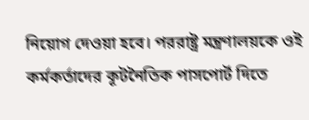নিয়োগ দেওয়া হবে। পররাষ্ট্র মন্ত্রণালয়কে ওই কর্মকর্তাদের কূটনৈতিক পাসপোর্ট দিতে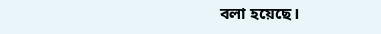বলা হয়েছে।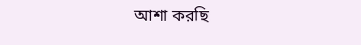আশা করছি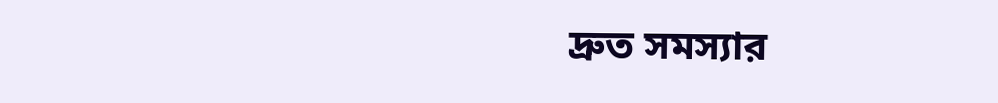দ্রুত সমস্যার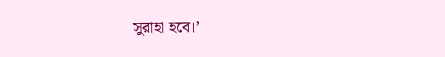সুরাহা হবে।’